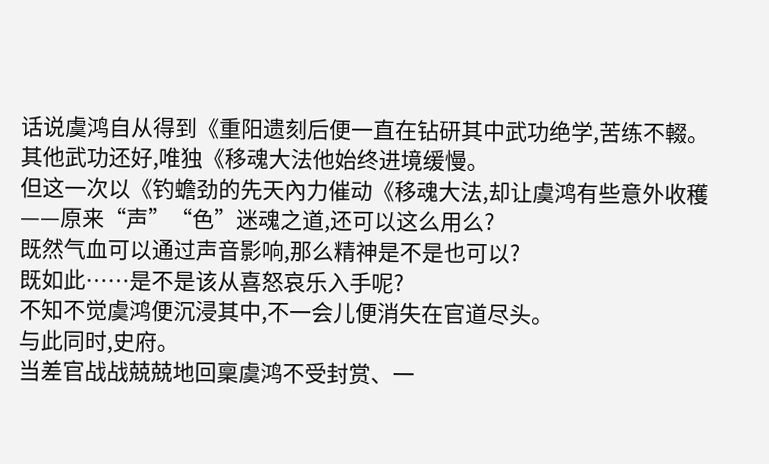话说虞鸿自从得到《重阳遗刻后便一直在钻研其中武功绝学,苦练不輟。
其他武功还好,唯独《移魂大法他始终进境缓慢。
但这一次以《钓蟾劲的先天內力催动《移魂大法,却让虞鸿有些意外收穫——原来“声”“色”迷魂之道,还可以这么用么?
既然气血可以通过声音影响,那么精神是不是也可以?
既如此……是不是该从喜怒哀乐入手呢?
不知不觉虞鸿便沉浸其中,不一会儿便消失在官道尽头。
与此同时,史府。
当差官战战兢兢地回稟虞鸿不受封赏、一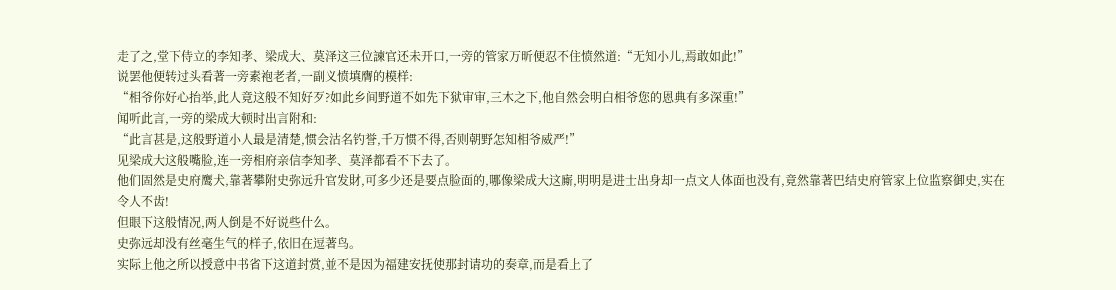走了之,堂下侍立的李知孝、梁成大、莫泽这三位諫官还未开口,一旁的管家万昕便忍不住愤然道:“无知小儿,焉敢如此!”
说罢他便转过头看著一旁素袍老者,一副义愤填膺的模样:
“相爷你好心抬举,此人竟这般不知好歹?如此乡间野道不如先下狱审审,三木之下,他自然会明白相爷您的恩典有多深重!”
闻听此言,一旁的梁成大顿时出言附和:
“此言甚是,这般野道小人最是清楚,惯会沽名钓誉,千万惯不得,否则朝野怎知相爷威严!”
见梁成大这般嘴脸,连一旁相府亲信李知孝、莫泽都看不下去了。
他们固然是史府鹰犬,靠著攀附史弥远升官发財,可多少还是要点脸面的,哪像梁成大这廝,明明是进士出身却一点文人体面也没有,竟然靠著巴结史府管家上位监察御史,实在令人不齿!
但眼下这般情况,两人倒是不好说些什么。
史弥远却没有丝毫生气的样子,依旧在逗著鸟。
实际上他之所以授意中书省下这道封赏,並不是因为福建安抚使那封请功的奏章,而是看上了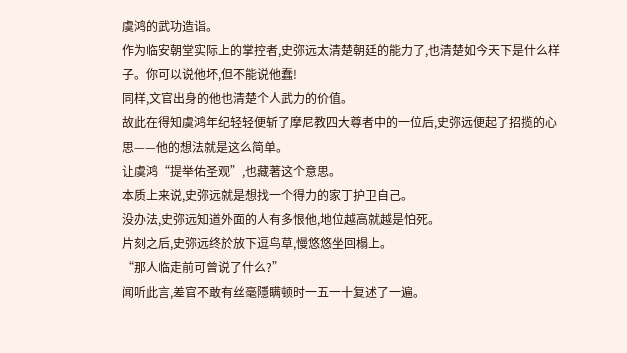虞鸿的武功造诣。
作为临安朝堂实际上的掌控者,史弥远太清楚朝廷的能力了,也清楚如今天下是什么样子。你可以说他坏,但不能说他蠢!
同样,文官出身的他也清楚个人武力的价值。
故此在得知虞鸿年纪轻轻便斩了摩尼教四大尊者中的一位后,史弥远便起了招揽的心思——他的想法就是这么简单。
让虞鸿“提举佑圣观”,也藏著这个意思。
本质上来说,史弥远就是想找一个得力的家丁护卫自己。
没办法,史弥远知道外面的人有多恨他,地位越高就越是怕死。
片刻之后,史弥远终於放下逗鸟草,慢悠悠坐回榻上。
“那人临走前可曾说了什么?”
闻听此言,差官不敢有丝毫隱瞒顿时一五一十复述了一遍。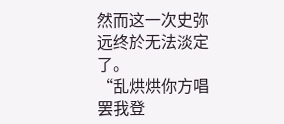然而这一次史弥远终於无法淡定了。
“乱烘烘你方唱罢我登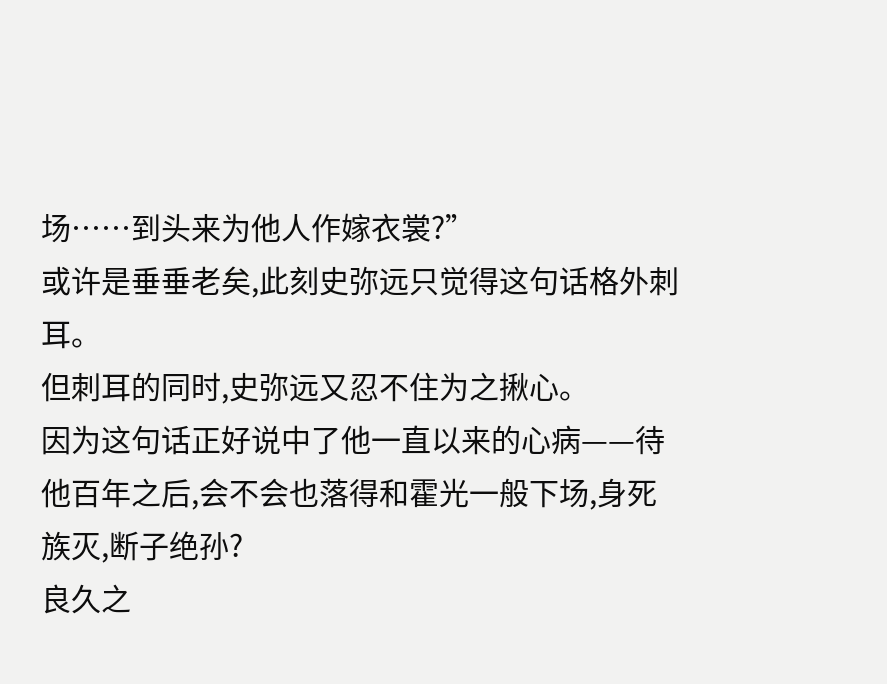场……到头来为他人作嫁衣裳?”
或许是垂垂老矣,此刻史弥远只觉得这句话格外刺耳。
但刺耳的同时,史弥远又忍不住为之揪心。
因为这句话正好说中了他一直以来的心病——待他百年之后,会不会也落得和霍光一般下场,身死族灭,断子绝孙?
良久之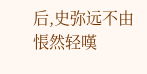后,史弥远不由悵然轻嘆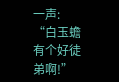一声:
“白玉蟾有个好徒弟啊!”